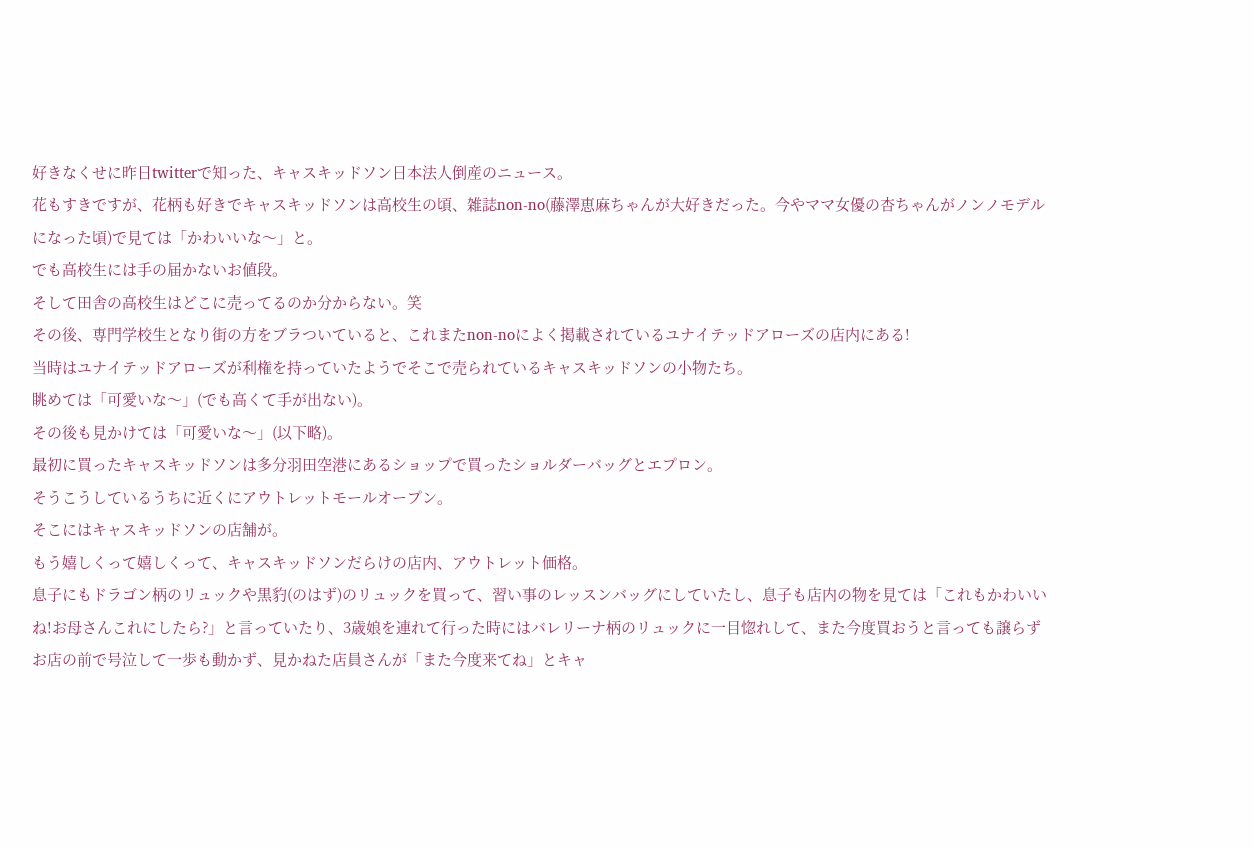好きなくせに昨日twitterで知った、キャスキッドソン日本法人倒産のニュース。
花もすきですが、花柄も好きでキャスキッドソンは高校生の頃、雑誌non-no(藤澤恵麻ちゃんが大好きだった。今やママ女優の杏ちゃんがノンノモデルになった頃)で見ては「かわいいな〜」と。
でも高校生には手の届かないお値段。
そして田舎の高校生はどこに売ってるのか分からない。笑
その後、専門学校生となり街の方をブラついていると、これまたnon-noによく掲載されているユナイテッドアローズの店内にある!
当時はユナイテッドアローズが利権を持っていたようでそこで売られているキャスキッドソンの小物たち。
眺めては「可愛いな〜」(でも高くて手が出ない)。
その後も見かけては「可愛いな〜」(以下略)。
最初に買ったキャスキッドソンは多分羽田空港にあるショップで買ったショルダーバッグとエプロン。
そうこうしているうちに近くにアウトレットモールオープン。
そこにはキャスキッドソンの店舗が。
もう嬉しくって嬉しくって、キャスキッドソンだらけの店内、アウトレット価格。
息子にもドラゴン柄のリュックや黒豹(のはず)のリュックを買って、習い事のレッスンバッグにしていたし、息子も店内の物を見ては「これもかわいいね!お母さんこれにしたら?」と言っていたり、3歳娘を連れて行った時にはバレリーナ柄のリュックに一目惚れして、また今度買おうと言っても譲らずお店の前で号泣して一歩も動かず、見かねた店員さんが「また今度来てね」とキャ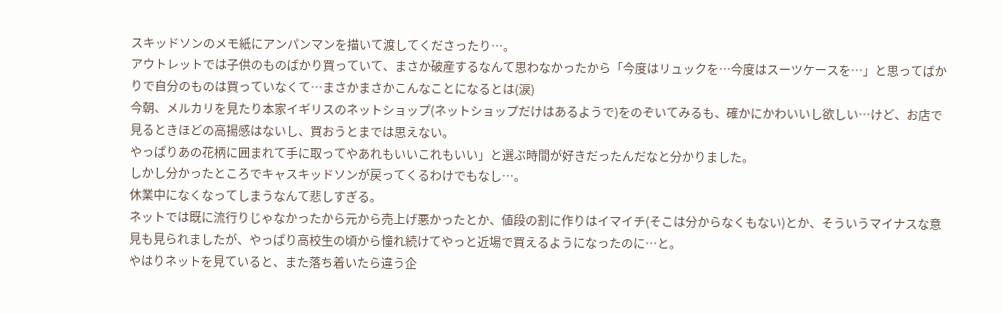スキッドソンのメモ紙にアンパンマンを描いて渡してくださったり…。
アウトレットでは子供のものばかり買っていて、まさか破産するなんて思わなかったから「今度はリュックを…今度はスーツケースを…」と思ってばかりで自分のものは買っていなくて…まさかまさかこんなことになるとは(涙)
今朝、メルカリを見たり本家イギリスのネットショップ(ネットショップだけはあるようで)をのぞいてみるも、確かにかわいいし欲しい…けど、お店で見るときほどの高揚感はないし、買おうとまでは思えない。
やっぱりあの花柄に囲まれて手に取ってやあれもいいこれもいい」と選ぶ時間が好きだったんだなと分かりました。
しかし分かったところでキャスキッドソンが戻ってくるわけでもなし…。
休業中になくなってしまうなんて悲しすぎる。
ネットでは既に流行りじゃなかったから元から売上げ悪かったとか、値段の割に作りはイマイチ(そこは分からなくもない)とか、そういうマイナスな意見も見られましたが、やっぱり高校生の頃から憧れ続けてやっと近場で買えるようになったのに…と。
やはりネットを見ていると、また落ち着いたら違う企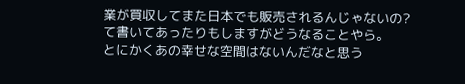業が買収してまた日本でも販売されるんじゃないの?て書いてあったりもしますがどうなることやら。
とにかくあの幸せな空間はないんだなと思う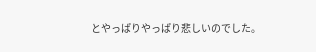とやっぱりやっぱり悲しいのでした。